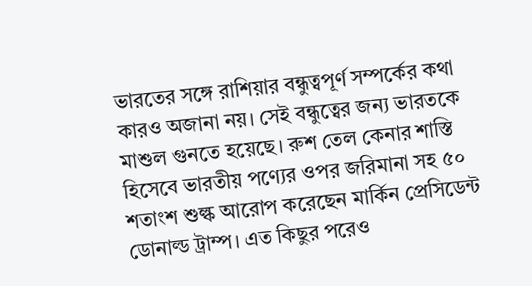ভারতের সঙ্গে রাশিয়ার বন্ধুত্বপূর্ণ সম্পর্কের কথা কারও অজানা নয়। সেই বন্ধুত্বের জন্য ভারতকে মাশুল গুনতে হয়েছে। রুশ তেল কেনার শাস্তি হিসেবে ভারতীয় পণ্যের ওপর জরিমানা সহ ৫০ শতাংশ শুল্ক আরোপ করেছেন মার্কিন প্রেসিডেন্ট ডোনাল্ড ট্রাম্প। এত কিছুর পরেও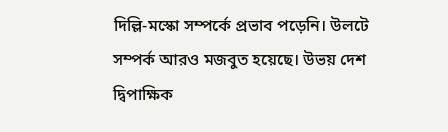দিল্লি-মস্কো সম্পর্কে প্রভাব পড়েনি। উলটে সম্পর্ক আরও মজবুত হয়েছে। উভয় দেশ দ্বিপাক্ষিক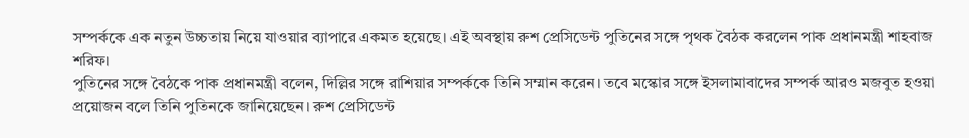সম্পর্ককে এক নতুন উচ্চতায় নিয়ে যাওয়ার ব্যাপারে একমত হয়েছে। এই অবস্থায় রুশ প্রেসিডেন্ট পুতিনের সঙ্গে পৃথক বৈঠক করলেন পাক প্রধানমন্ত্রী শাহবাজ শরিফ।
পুতিনের সঙ্গে বৈঠকে পাক প্রধানমন্ত্রী বলেন, দিল্লির সঙ্গে রাশিয়ার সম্পর্ককে তিনি সম্মান করেন। তবে মস্কোর সঙ্গে ইসলামাবাদের সম্পর্ক আরও মজবুত হওয়া প্রয়োজন বলে তিনি পুতিনকে জানিয়েছেন। রুশ প্রেসিডেন্ট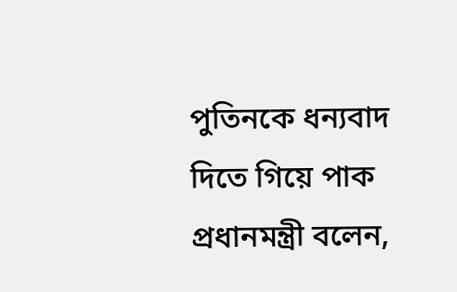পুতিনকে ধন্যবাদ দিতে গিয়ে পাক প্রধানমন্ত্রী বলেন,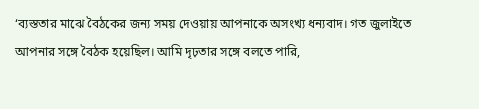‘ব্যস্ততার মাঝে বৈঠকের জন্য সময় দেওয়ায় আপনাকে অসংখ্য ধন্যবাদ। গত জুলাইতে আপনার সঙ্গে বৈঠক হয়েছিল। আমি দৃঢ়তার সঙ্গে বলতে পারি,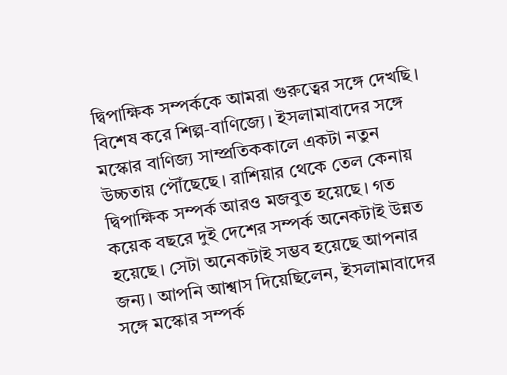দ্বিপাক্ষিক সম্পর্ককে আমরা গুরুত্বের সঙ্গে দেখছি। বিশেষ করে শিল্প-বাণিজ্যে। ইসলামাবাদের সঙ্গে মস্কোর বাণিজ্য সাম্প্রতিককালে একটা নতুন উচ্চতায় পৌঁছেছে। রাশিয়ার থেকে তেল কেনায় দ্বিপাক্ষিক সম্পর্ক আরও মজবুত হয়েছে। গত কয়েক বছরে দুই দেশের সম্পর্ক অনেকটাই উন্নত হয়েছে। সেটা অনেকটাই সম্ভব হয়েছে আপনার জন্য। আপনি আশ্বাস দিয়েছিলেন, ইসলামাবাদের সঙ্গে মস্কোর সম্পর্ক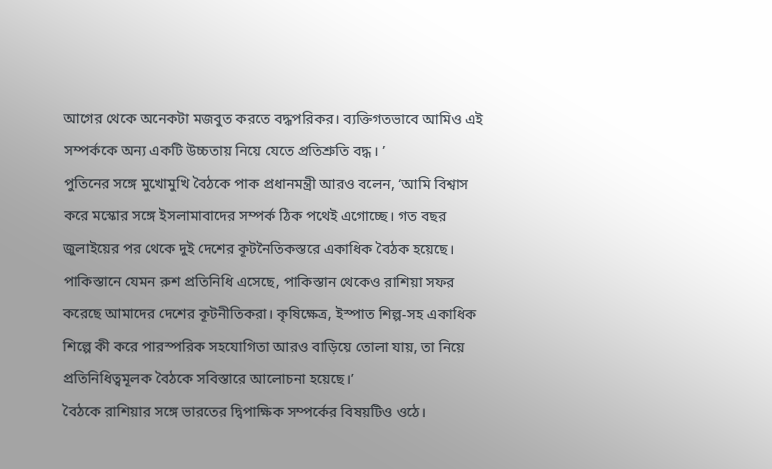আগের থেকে অনেকটা মজবুত করতে বদ্ধপরিকর। ব্যক্তিগতভাবে আমিও এই সম্পর্ককে অন্য একটি উচ্চতায় নিয়ে যেতে প্রতিশ্রুতি বদ্ধ। ’
পুতিনের সঙ্গে মুখোমুখি বৈঠকে পাক প্রধানমন্ত্রী আরও বলেন, ‘আমি বিশ্বাস করে মস্কোর সঙ্গে ইসলামাবাদের সম্পর্ক ঠিক পথেই এগোচ্ছে। গত বছর জুলাইয়ের পর থেকে দুই দেশের কূটনৈতিকস্তরে একাধিক বৈঠক হয়েছে। পাকিস্তানে যেমন রুশ প্রতিনিধি এসেছে, পাকিস্তান থেকেও রাশিয়া সফর করেছে আমাদের দেশের কূটনীতিকরা। কৃষিক্ষেত্র, ইস্পাত শিল্প-সহ একাধিক শিল্পে কী করে পারস্পরিক সহযোগিতা আরও বাড়িয়ে তোলা যায়, তা নিয়ে প্রতিনিধিত্বমূলক বৈঠকে সবিস্তারে আলোচনা হয়েছে।’
বৈঠকে রাশিয়ার সঙ্গে ভারতের দ্বিপাক্ষিক সম্পর্কের বিষয়টিও ওঠে।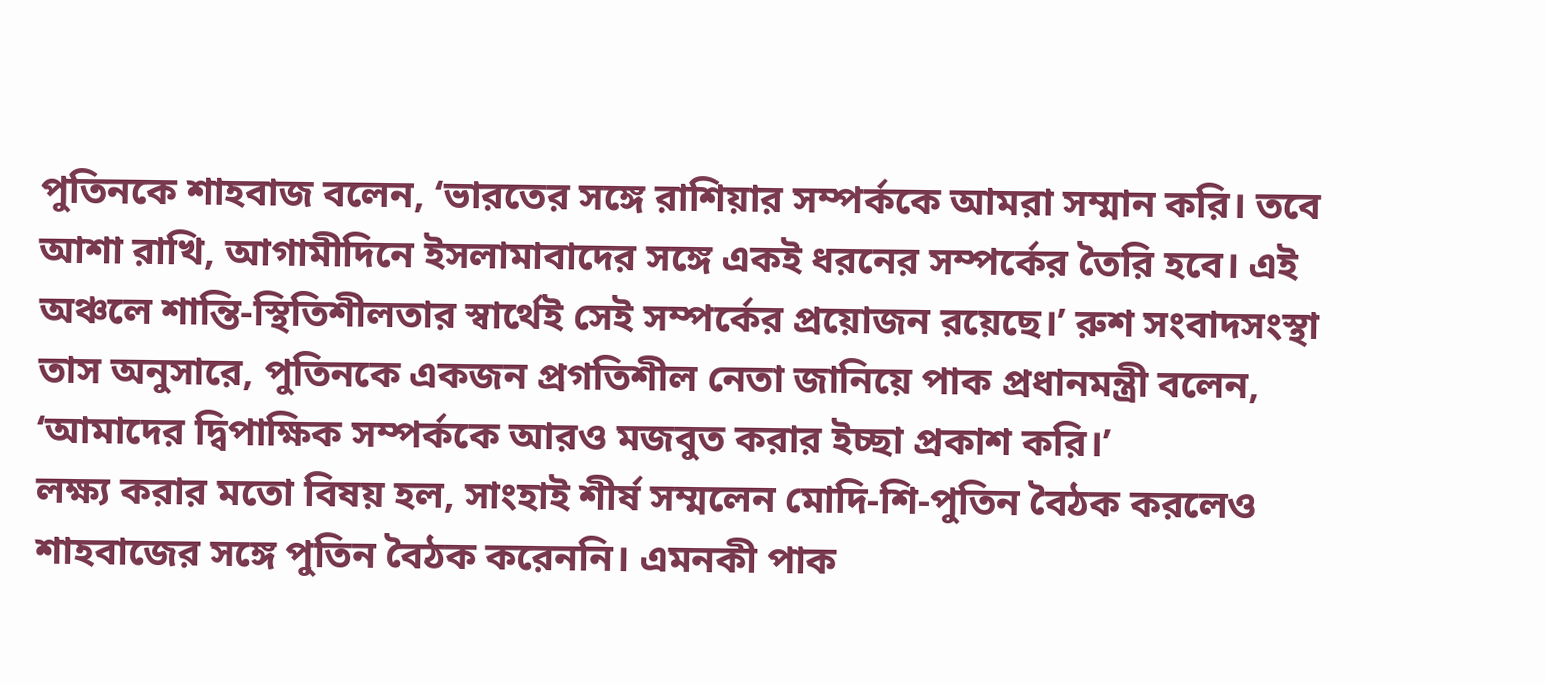পুতিনকে শাহবাজ বলেন, ‘ভারতের সঙ্গে রাশিয়ার সম্পর্ককে আমরা সম্মান করি। তবে আশা রাখি, আগামীদিনে ইসলামাবাদের সঙ্গে একই ধরনের সম্পর্কের তৈরি হবে। এই অঞ্চলে শান্তি-স্থিতিশীলতার স্বার্থেই সেই সম্পর্কের প্রয়োজন রয়েছে।’ রুশ সংবাদসংস্থা তাস অনুসারে, পুতিনকে একজন প্রগতিশীল নেতা জানিয়ে পাক প্রধানমন্ত্রী বলেন, ‘আমাদের দ্বিপাক্ষিক সম্পর্ককে আরও মজবুত করার ইচ্ছা প্রকাশ করি।’
লক্ষ্য করার মতো বিষয় হল, সাংহাই শীর্ষ সম্মলেন মোদি-শি-পুতিন বৈঠক করলেও শাহবাজের সঙ্গে পুতিন বৈঠক করেননি। এমনকী পাক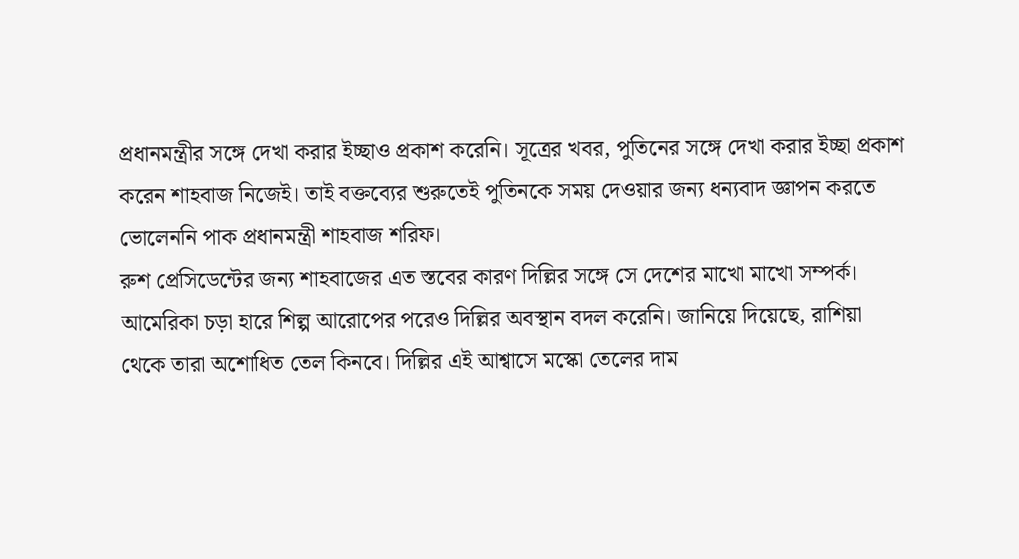প্রধানমন্ত্রীর সঙ্গে দেখা করার ইচ্ছাও প্রকাশ করেনি। সূত্রের খবর, পুতিনের সঙ্গে দেখা করার ইচ্ছা প্রকাশ করেন শাহবাজ নিজেই। তাই বক্তব্যের শুরুতেই পুতিনকে সময় দেওয়ার জন্য ধন্যবাদ জ্ঞাপন করতে ভোলেননি পাক প্রধানমন্ত্রী শাহবাজ শরিফ।
রুশ প্রেসিডেন্টের জন্য শাহবাজের এত স্তবের কারণ দিল্লির সঙ্গে সে দেশের মাখো মাখো সম্পর্ক। আমেরিকা চড়া হারে শিল্প আরোপের পরেও দিল্লির অবস্থান বদল করেনি। জানিয়ে দিয়েছে, রাশিয়া থেকে তারা অশোধিত তেল কিনবে। দিল্লির এই আশ্বাসে মস্কো তেলের দাম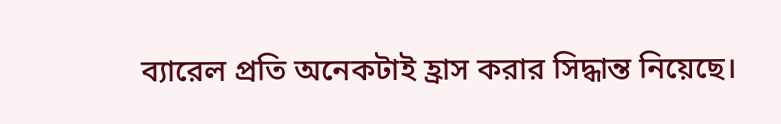ব্যারেল প্রতি অনেকটাই হ্রাস করার সিদ্ধান্ত নিয়েছে।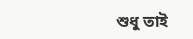শুধু তাই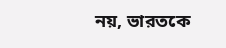নয়, ভারতকে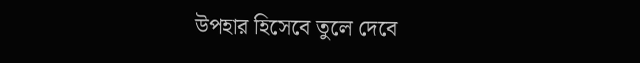উপহার হিসেবে তুলে দেবে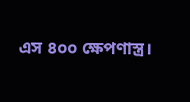এস ৪০০ ক্ষেপণাস্ত্র।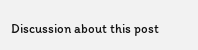Discussion about this post